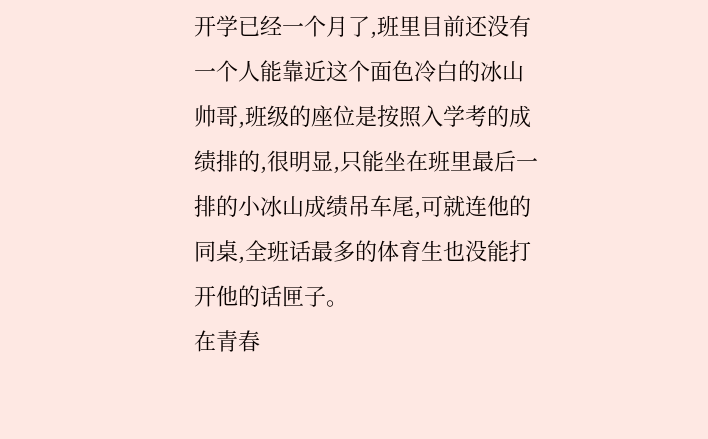开学已经一个月了,班里目前还没有一个人能靠近这个面色冷白的冰山帅哥,班级的座位是按照入学考的成绩排的,很明显,只能坐在班里最后一排的小冰山成绩吊车尾,可就连他的同桌,全班话最多的体育生也没能打开他的话匣子。
在青春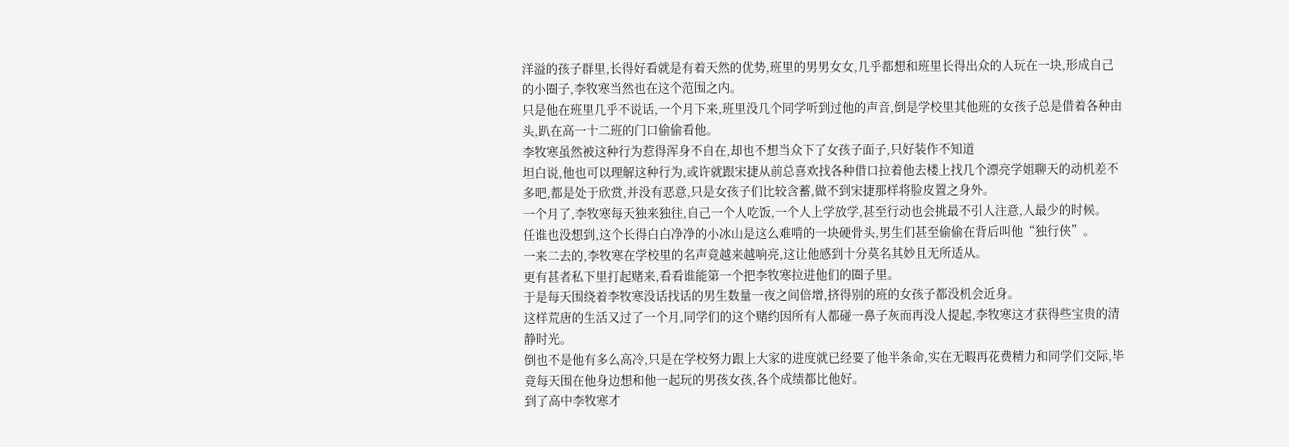洋溢的孩子群里,长得好看就是有着天然的优势,班里的男男女女,几乎都想和班里长得出众的人玩在一块,形成自己的小圈子,李牧寒当然也在这个范围之内。
只是他在班里几乎不说话,一个月下来,班里没几个同学听到过他的声音,倒是学校里其他班的女孩子总是借着各种由头,趴在高一十二班的门口偷偷看他。
李牧寒虽然被这种行为惹得浑身不自在,却也不想当众下了女孩子面子,只好装作不知道
坦白说,他也可以理解这种行为,或许就跟宋捷从前总喜欢找各种借口拉着他去楼上找几个漂亮学姐聊天的动机差不多吧,都是处于欣赏,并没有恶意,只是女孩子们比较含蓄,做不到宋捷那样将脸皮置之身外。
一个月了,李牧寒每天独来独往,自己一个人吃饭,一个人上学放学,甚至行动也会挑最不引人注意,人最少的时候。
任谁也没想到,这个长得白白净净的小冰山是这么难啃的一块硬骨头,男生们甚至偷偷在背后叫他“独行侠”。
一来二去的,李牧寒在学校里的名声竟越来越响亮,这让他感到十分莫名其妙且无所适从。
更有甚者私下里打起赌来,看看谁能第一个把李牧寒拉进他们的圈子里。
于是每天围绕着李牧寒没话找话的男生数量一夜之间倍增,挤得别的班的女孩子都没机会近身。
这样荒唐的生活又过了一个月,同学们的这个赌约因所有人都碰一鼻子灰而再没人提起,李牧寒这才获得些宝贵的清静时光。
倒也不是他有多么高冷,只是在学校努力跟上大家的进度就已经要了他半条命,实在无暇再花费精力和同学们交际,毕竟每天围在他身边想和他一起玩的男孩女孩,各个成绩都比他好。
到了高中李牧寒才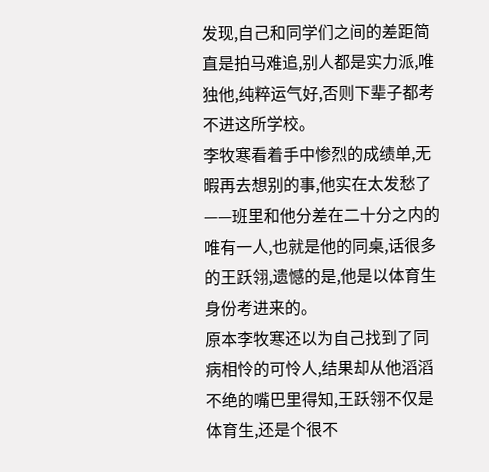发现,自己和同学们之间的差距简直是拍马难追,别人都是实力派,唯独他,纯粹运气好,否则下辈子都考不进这所学校。
李牧寒看着手中惨烈的成绩单,无暇再去想别的事,他实在太发愁了——班里和他分差在二十分之内的唯有一人,也就是他的同桌,话很多的王跃翎,遗憾的是,他是以体育生身份考进来的。
原本李牧寒还以为自己找到了同病相怜的可怜人,结果却从他滔滔不绝的嘴巴里得知,王跃翎不仅是体育生,还是个很不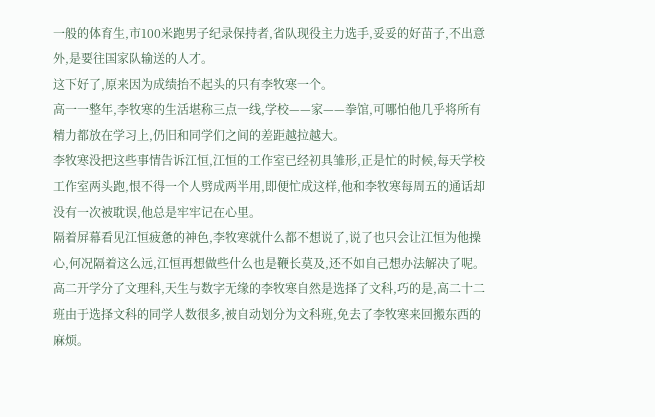一般的体育生,市100米跑男子纪录保持者,省队现役主力选手,妥妥的好苗子,不出意外,是要往国家队输送的人才。
这下好了,原来因为成绩抬不起头的只有李牧寒一个。
高一一整年,李牧寒的生活堪称三点一线,学校——家——拳馆,可哪怕他几乎将所有精力都放在学习上,仍旧和同学们之间的差距越拉越大。
李牧寒没把这些事情告诉江恒,江恒的工作室已经初具雏形,正是忙的时候,每天学校工作室两头跑,恨不得一个人劈成两半用,即便忙成这样,他和李牧寒每周五的通话却没有一次被耽误,他总是牢牢记在心里。
隔着屏幕看见江恒疲惫的神色,李牧寒就什么都不想说了,说了也只会让江恒为他操心,何况隔着这么远,江恒再想做些什么也是鞭长莫及,还不如自己想办法解决了呢。
高二开学分了文理科,天生与数字无缘的李牧寒自然是选择了文科,巧的是,高二十二班由于选择文科的同学人数很多,被自动划分为文科班,免去了李牧寒来回搬东西的麻烦。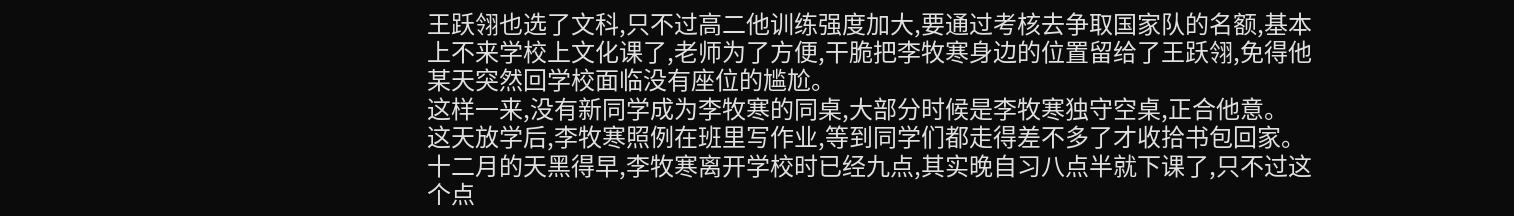王跃翎也选了文科,只不过高二他训练强度加大,要通过考核去争取国家队的名额,基本上不来学校上文化课了,老师为了方便,干脆把李牧寒身边的位置留给了王跃翎,免得他某天突然回学校面临没有座位的尴尬。
这样一来,没有新同学成为李牧寒的同桌,大部分时候是李牧寒独守空桌,正合他意。
这天放学后,李牧寒照例在班里写作业,等到同学们都走得差不多了才收拾书包回家。
十二月的天黑得早,李牧寒离开学校时已经九点,其实晚自习八点半就下课了,只不过这个点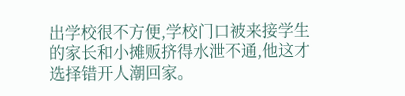出学校很不方便,学校门口被来接学生的家长和小摊贩挤得水泄不通,他这才选择错开人潮回家。